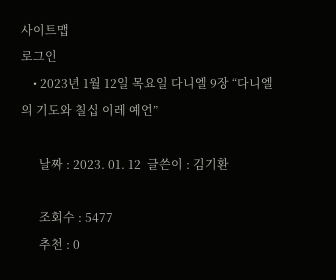사이트맵
로그인
    • 2023년 1월 12일 목요일 다니엘 9장 “다니엘의 기도와 칠십 이레 예언”

      날짜 : 2023. 01. 12  글쓴이 : 김기환

      조회수 : 5477
      추천 : 0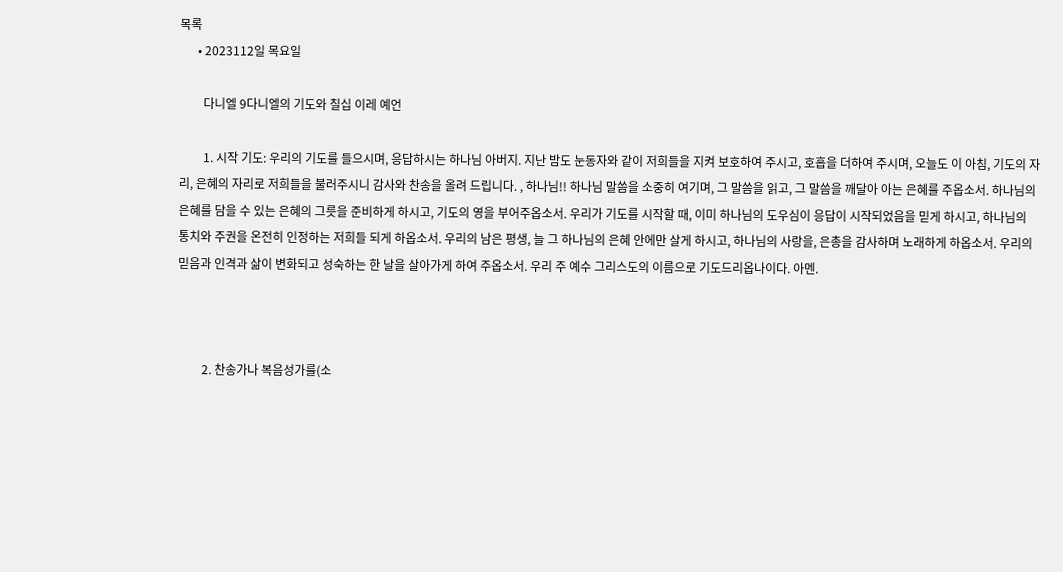목록
      • 2023112일 목요일

        다니엘 9다니엘의 기도와 칠십 이레 예언

        1. 시작 기도: 우리의 기도를 들으시며, 응답하시는 하나님 아버지. 지난 밤도 눈동자와 같이 저희들을 지켜 보호하여 주시고, 호흡을 더하여 주시며, 오늘도 이 아침, 기도의 자리, 은혜의 자리로 저희들을 불러주시니 감사와 찬송을 올려 드립니다. , 하나님!! 하나님 말씀을 소중히 여기며, 그 말씀을 읽고, 그 말씀을 깨달아 아는 은혜를 주옵소서. 하나님의 은혜를 담을 수 있는 은혜의 그릇을 준비하게 하시고, 기도의 영을 부어주옵소서. 우리가 기도를 시작할 때, 이미 하나님의 도우심이 응답이 시작되었음을 믿게 하시고, 하나님의 통치와 주권을 온전히 인정하는 저희들 되게 하옵소서. 우리의 남은 평생, 늘 그 하나님의 은혜 안에만 살게 하시고, 하나님의 사랑을, 은총을 감사하며 노래하게 하옵소서. 우리의 믿음과 인격과 삶이 변화되고 성숙하는 한 날을 살아가게 하여 주옵소서. 우리 주 예수 그리스도의 이름으로 기도드리옵나이다. 아멘.



        2. 찬송가나 복음성가를(소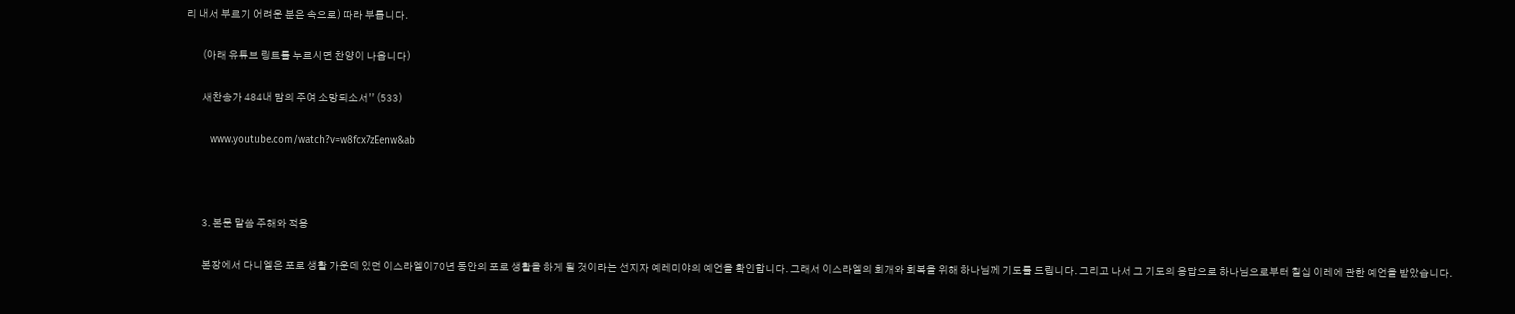리 내서 부르기 어려운 분은 속으로) 따라 부릅니다.

        (아래 유튜브 링트를 누르시면 찬양이 나옵니다)

        새찬송가 484내 맘의 주여 소망되소서’’ (533)

        www.youtube.com/watch?v=w8fcx7zEenw&ab



        3. 본문 말씀 주해와 적용

        본장에서 다니엘은 포로 생활 가운데 있던 이스라엘이70년 동안의 포로 생활을 하게 될 것이라는 선지자 예레미야의 예언을 확인합니다. 그래서 이스라엘의 회개와 회복을 위해 하나님께 기도를 드립니다. 그리고 나서 그 기도의 응답으로 하나님으로부터 칠십 이레에 관한 예언을 받았습니다.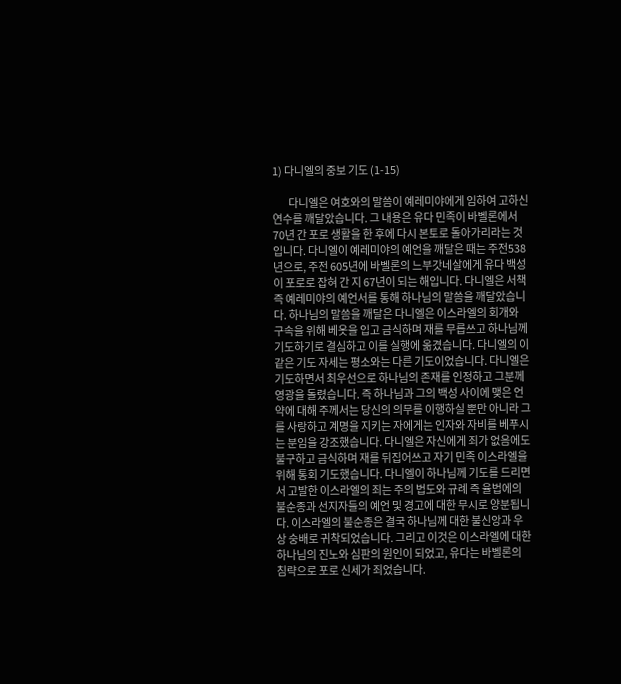1) 다니엘의 중보 기도 (1-15)

        다니엘은 여호와의 말씀이 예레미야에게 임하여 고하신 연수를 깨달았습니다. 그 내용은 유다 민족이 바벨론에서 70년 간 포로 생활을 한 후에 다시 본토로 돌아가리라는 것입니다. 다니엘이 예레미야의 예언을 깨달은 때는 주전538년으로, 주전 605년에 바벨론의 느부갓네살에게 유다 백성이 포로로 잡혀 간 지 67년이 되는 해입니다. 다니엘은 서책 즉 예레미야의 예언서를 통해 하나님의 말씀을 깨달았습니다. 하나님의 말씀을 깨달은 다니엘은 이스라엘의 회개와 구속을 위해 베옷을 입고 금식하며 재를 무릅쓰고 하나님께 기도하기로 결심하고 이를 실행에 옮겼습니다. 다니엘의 이 같은 기도 자세는 평소와는 다른 기도이었습니다. 다니엘은 기도하면서 최우선으로 하나님의 존재를 인정하고 그분께 영광을 돌렸습니다. 즉 하나님과 그의 백성 사이에 맺은 언약에 대해 주께서는 당신의 의무를 이행하실 뿐만 아니라 그를 사랑하고 계명을 지키는 자에게는 인자와 자비를 베푸시는 분임을 강조했습니다. 다니엘은 자신에게 죄가 없음에도 불구하고 금식하며 재를 뒤집어쓰고 자기 민족 이스라엘을 위해 통회 기도했습니다. 다니엘이 하나님께 기도를 드리면서 고발한 이스라엘의 죄는 주의 법도와 규례 즉 율법에의 불순종과 선지자들의 예언 및 경고에 대한 무시로 양분됩니다. 이스라엘의 불순종은 결국 하나님께 대한 불신앙과 우상 숭배로 귀착되었습니다. 그리고 이것은 이스라엘에 대한 하나님의 진노와 심판의 원인이 되었고, 유다는 바벨론의 침략으로 포로 신세가 죄었습니다.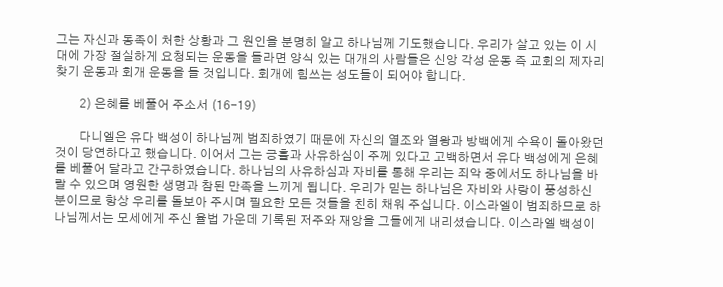그는 자신과 동족이 처한 상황과 그 원인을 분명히 알고 하나님께 기도했습니다. 우리가 살고 있는 이 시대에 가장 절실하게 요청되는 운동을 들라면 양식 있는 대개의 사람들은 신앙 각성 운동 즉 교회의 제자리 찾기 운동과 회개 운동을 들 것입니다. 회개에 힘쓰는 성도들이 되어야 합니다.

        2) 은혜를 베풀어 주소서 (16-19)

        다니엘은 유다 백성이 하나님께 범죄하였기 때문에 자신의 열조와 열왕과 방백에게 수욕이 돌아왔던 것이 당연하다고 했습니다. 이어서 그는 긍휼과 사유하심이 주께 있다고 고백하면서 유다 백성에게 은혜를 베풀어 달라고 간구하였습니다. 하나님의 사유하심과 자비를 통해 우리는 죄악 중에서도 하나님을 바랄 수 있으며 영원한 생명과 참된 만족을 느끼게 됩니다. 우리가 믿는 하나님은 자비와 사랑이 풍성하신 분이므로 항상 우리를 돌보아 주시며 필요한 모든 것들을 친히 채워 주십니다. 이스라엘이 범죄하므로 하나님께서는 모세에게 주신 율법 가운데 기록된 저주와 재앙을 그들에게 내리셨습니다. 이스라엘 백성이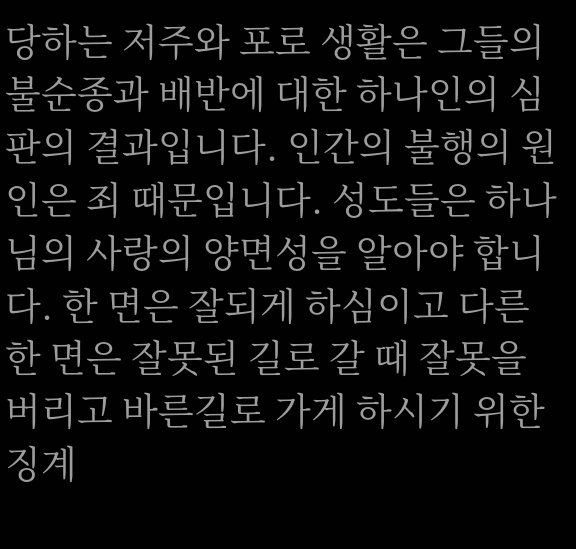당하는 저주와 포로 생활은 그들의 불순종과 배반에 대한 하나인의 심판의 결과입니다. 인간의 불행의 원인은 죄 때문입니다. 성도들은 하나님의 사랑의 양면성을 알아야 합니다. 한 면은 잘되게 하심이고 다른 한 면은 잘못된 길로 갈 때 잘못을 버리고 바른길로 가게 하시기 위한 징계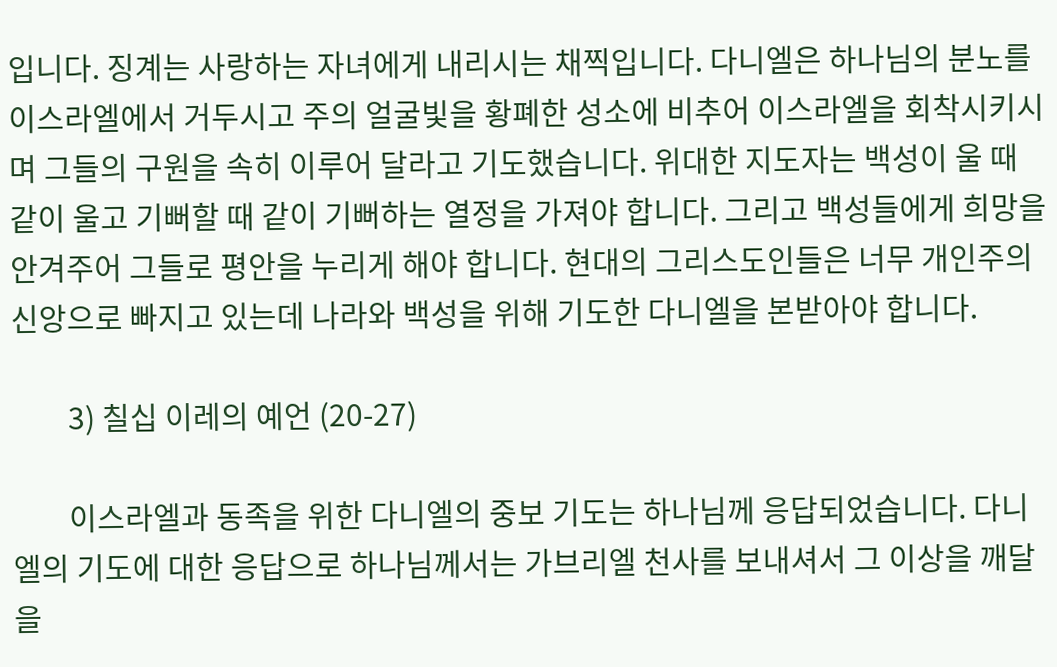입니다. 징계는 사랑하는 자녀에게 내리시는 채찍입니다. 다니엘은 하나님의 분노를 이스라엘에서 거두시고 주의 얼굴빛을 황폐한 성소에 비추어 이스라엘을 회착시키시며 그들의 구원을 속히 이루어 달라고 기도했습니다. 위대한 지도자는 백성이 울 때 같이 울고 기뻐할 때 같이 기뻐하는 열정을 가져야 합니다. 그리고 백성들에게 희망을 안겨주어 그들로 평안을 누리게 해야 합니다. 현대의 그리스도인들은 너무 개인주의 신앙으로 빠지고 있는데 나라와 백성을 위해 기도한 다니엘을 본받아야 합니다.

        3) 칠십 이레의 예언 (20-27)

        이스라엘과 동족을 위한 다니엘의 중보 기도는 하나님께 응답되었습니다. 다니엘의 기도에 대한 응답으로 하나님께서는 가브리엘 천사를 보내셔서 그 이상을 깨달을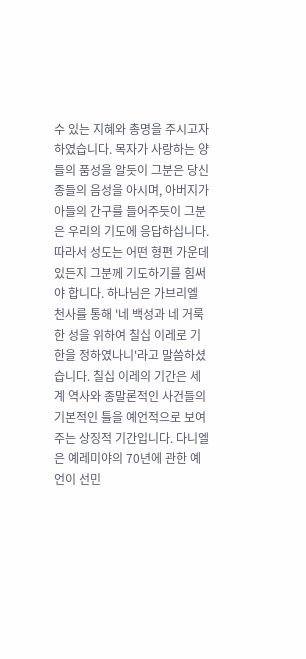수 있는 지혜와 총명을 주시고자 하였습니다. 목자가 사랑하는 양들의 품성을 알듯이 그분은 당신 종들의 음성을 아시며, 아버지가 아들의 간구를 들어주듯이 그분은 우리의 기도에 응답하십니다. 따라서 성도는 어떤 형편 가운데 있든지 그분께 기도하기를 힘써야 합니다. 하나님은 가브리엘 천사를 통해 '네 백성과 네 거룩한 성을 위하여 칠십 이레로 기한을 정하였나니'라고 말씀하셨습니다. 칠십 이레의 기간은 세계 역사와 종말론적인 사건들의 기본적인 틀을 예언적으로 보여주는 상징적 기간입니다. 다니엘은 예레미야의 70년에 관한 예언이 선민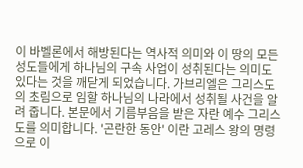이 바벨론에서 해방된다는 역사적 의미와 이 땅의 모든 성도들에게 하나님의 구속 사업이 성취된다는 의미도 있다는 것을 깨닫게 되었습니다. 가브리엘은 그리스도의 초림으로 임할 하나님의 나라에서 성취될 사건을 알려 줍니다. 본문에서 기름부음을 받은 자란 예수 그리스도를 의미합니다. '곤란한 동안' 이란 고레스 왕의 명령으로 이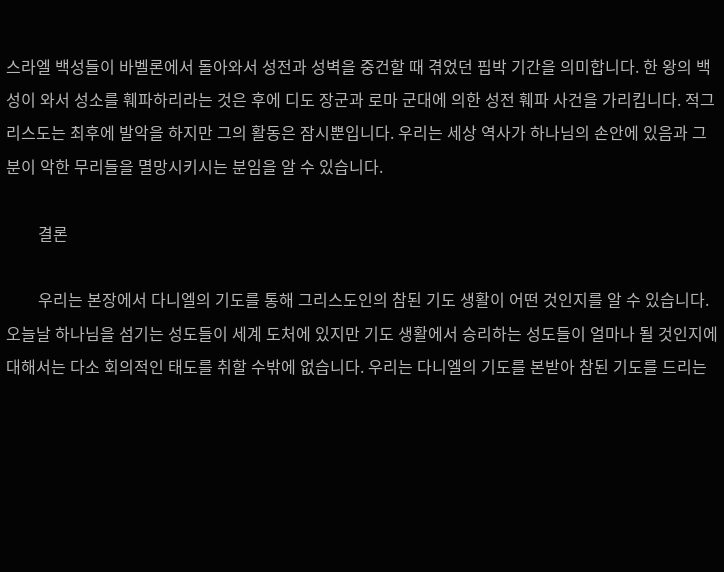스라엘 백성들이 바벨론에서 돌아와서 성전과 성벽을 중건할 때 겪었던 핍박 기간을 의미합니다. 한 왕의 백성이 와서 성소를 훼파하리라는 것은 후에 디도 장군과 로마 군대에 의한 성전 훼파 사건을 가리킵니다. 적그리스도는 최후에 발악을 하지만 그의 활동은 잠시뿐입니다. 우리는 세상 역사가 하나님의 손안에 있음과 그분이 악한 무리들을 멸망시키시는 분임을 알 수 있습니다.

        결론

        우리는 본장에서 다니엘의 기도를 통해 그리스도인의 참된 기도 생활이 어떤 것인지를 알 수 있습니다. 오늘날 하나님을 섬기는 성도들이 세계 도처에 있지만 기도 생활에서 승리하는 성도들이 얼마나 될 것인지에 대해서는 다소 회의적인 태도를 취할 수밖에 없습니다. 우리는 다니엘의 기도를 본받아 참된 기도를 드리는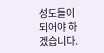성도들이 되어야 하겠습니다.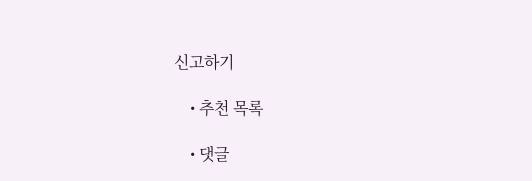신고하기

    • 추천 목록

    • 댓글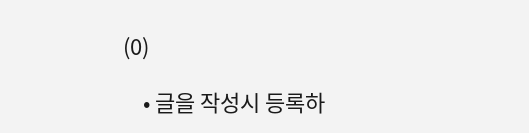(0)

    • 글을 작성시 등록하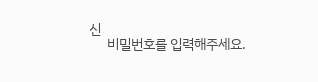신
      비밀번호를 입력해주세요.